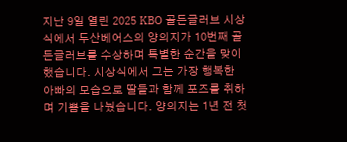지난 9일 열린 2025 KBO 골든글러브 시상식에서 두산베어스의 양의지가 10번째 골든글러브를 수상하며 특별한 순간을 맞이했습니다. 시상식에서 그는 가장 행복한 아빠의 모습으로 딸들과 함께 포즈를 취하며 기쁨을 나눴습니다. 양의지는 1년 전 첫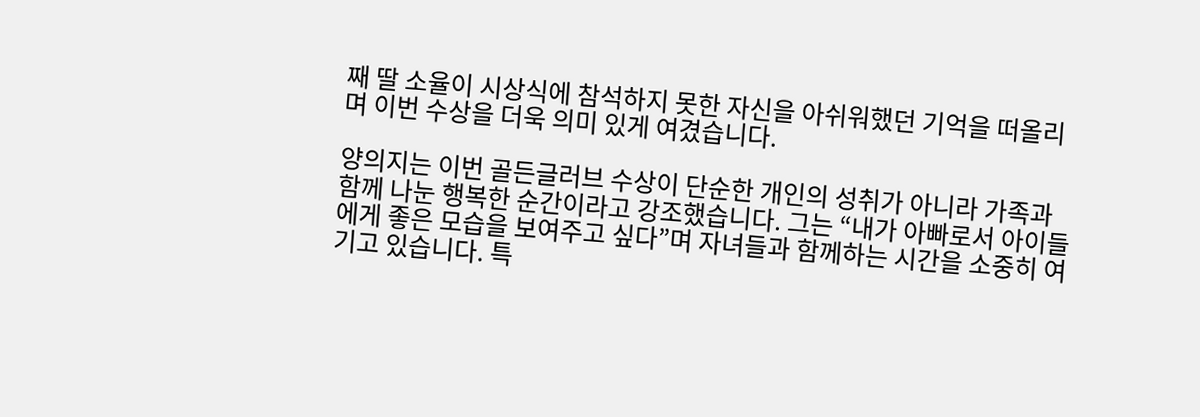째 딸 소율이 시상식에 참석하지 못한 자신을 아쉬워했던 기억을 떠올리며 이번 수상을 더욱 의미 있게 여겼습니다.

양의지는 이번 골든글러브 수상이 단순한 개인의 성취가 아니라 가족과 함께 나눈 행복한 순간이라고 강조했습니다. 그는 “내가 아빠로서 아이들에게 좋은 모습을 보여주고 싶다”며 자녀들과 함께하는 시간을 소중히 여기고 있습니다. 특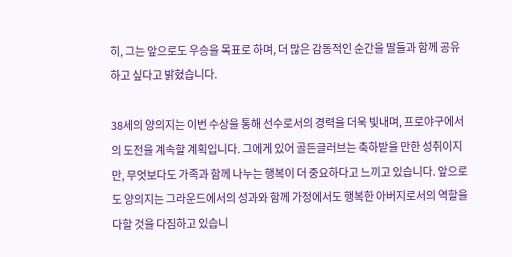히, 그는 앞으로도 우승을 목표로 하며, 더 많은 감동적인 순간을 딸들과 함께 공유하고 싶다고 밝혔습니다.

38세의 양의지는 이번 수상을 통해 선수로서의 경력을 더욱 빛내며, 프로야구에서의 도전을 계속할 계획입니다. 그에게 있어 골든글러브는 축하받을 만한 성취이지만, 무엇보다도 가족과 함께 나누는 행복이 더 중요하다고 느끼고 있습니다. 앞으로도 양의지는 그라운드에서의 성과와 함께 가정에서도 행복한 아버지로서의 역할을 다할 것을 다짐하고 있습니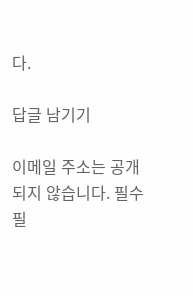다.

답글 남기기

이메일 주소는 공개되지 않습니다. 필수 필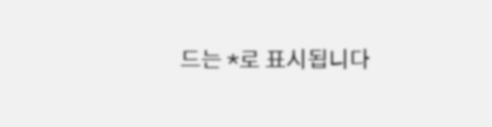드는 *로 표시됩니다